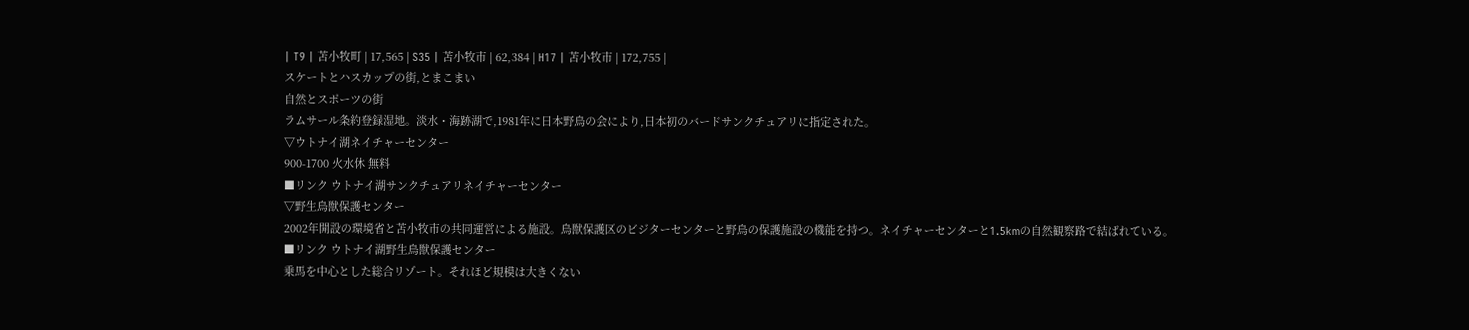| T9 | 苫小牧町 | 17,565 | S35 | 苫小牧市 | 62,384 | H17 | 苫小牧市 | 172,755 |
スケートとハスカップの街,とまこまい
自然とスポーツの街
ラムサール条約登録湿地。淡水・海跡湖で,1981年に日本野鳥の会により,日本初のバードサンクチュアリに指定された。
▽ウトナイ湖ネイチャーセンター
900-1700 火水休 無料
■リンク ウトナイ湖サンクチュアリネイチャーセンター
▽野生鳥獣保護センター
2002年開設の環境省と苫小牧市の共同運営による施設。鳥獣保護区のビジターセンターと野鳥の保護施設の機能を持つ。ネイチャーセンターと1.5kmの自然観察路で結ばれている。
■リンク ウトナイ湖野生鳥獣保護センター
乗馬を中心とした総合リゾート。それほど規模は大きくない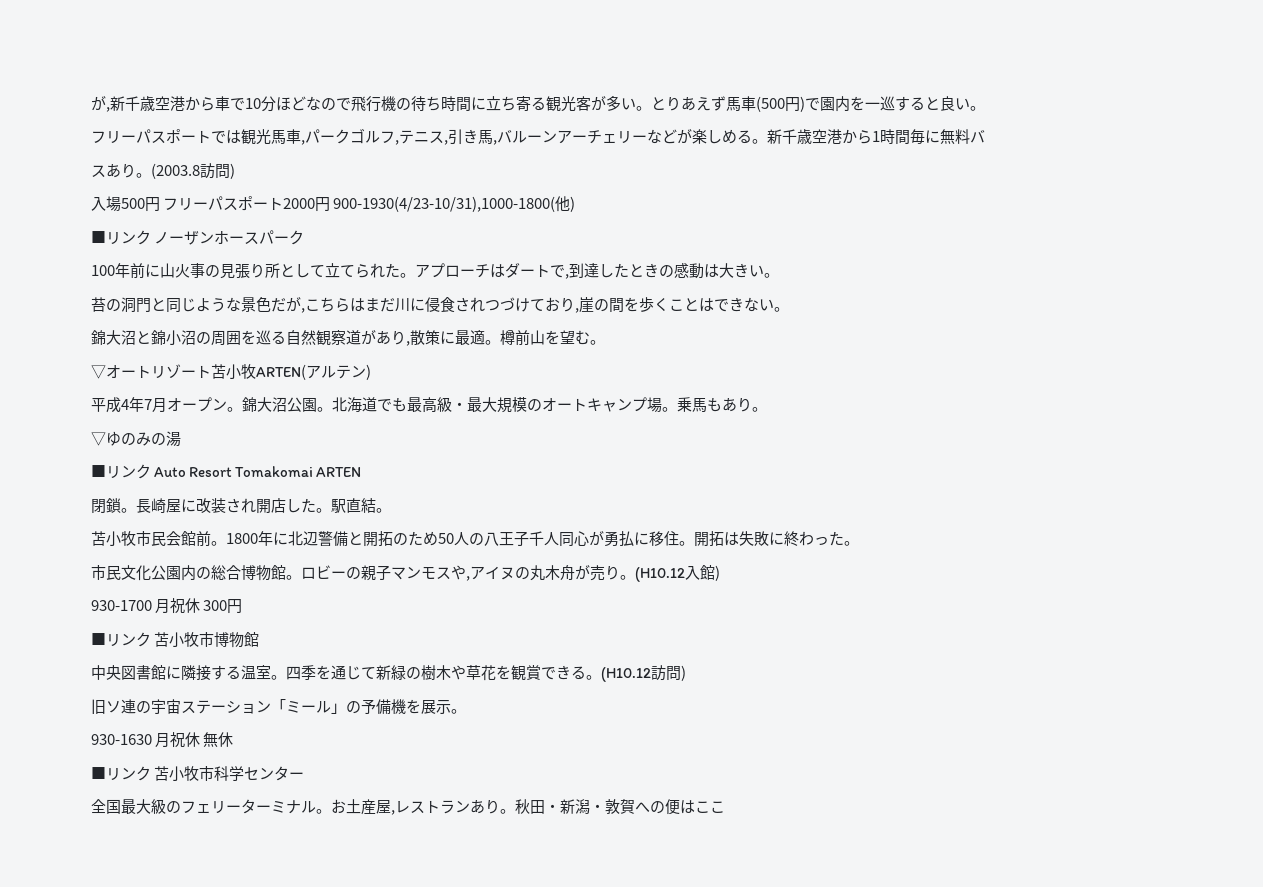が,新千歳空港から車で10分ほどなので飛行機の待ち時間に立ち寄る観光客が多い。とりあえず馬車(500円)で園内を一巡すると良い。フリーパスポートでは観光馬車,パークゴルフ,テニス,引き馬,バルーンアーチェリーなどが楽しめる。新千歳空港から1時間毎に無料バスあり。(2003.8訪問)
入場500円 フリーパスポート2000円 900-1930(4/23-10/31),1000-1800(他)
■リンク ノーザンホースパーク
100年前に山火事の見張り所として立てられた。アプローチはダートで,到達したときの感動は大きい。
苔の洞門と同じような景色だが,こちらはまだ川に侵食されつづけており,崖の間を歩くことはできない。
錦大沼と錦小沼の周囲を巡る自然観察道があり,散策に最適。樽前山を望む。
▽オートリゾート苫小牧ARTEN(アルテン)
平成4年7月オープン。錦大沼公園。北海道でも最高級・最大規模のオートキャンプ場。乗馬もあり。
▽ゆのみの湯
■リンク Auto Resort Tomakomai ARTEN
閉鎖。長崎屋に改装され開店した。駅直結。
苫小牧市民会館前。1800年に北辺警備と開拓のため50人の八王子千人同心が勇払に移住。開拓は失敗に終わった。
市民文化公園内の総合博物館。ロビーの親子マンモスや,アイヌの丸木舟が売り。(H10.12入館)
930-1700 月祝休 300円
■リンク 苫小牧市博物館
中央図書館に隣接する温室。四季を通じて新緑の樹木や草花を観賞できる。(H10.12訪問)
旧ソ連の宇宙ステーション「ミール」の予備機を展示。
930-1630 月祝休 無休
■リンク 苫小牧市科学センター
全国最大級のフェリーターミナル。お土産屋,レストランあり。秋田・新潟・敦賀への便はここ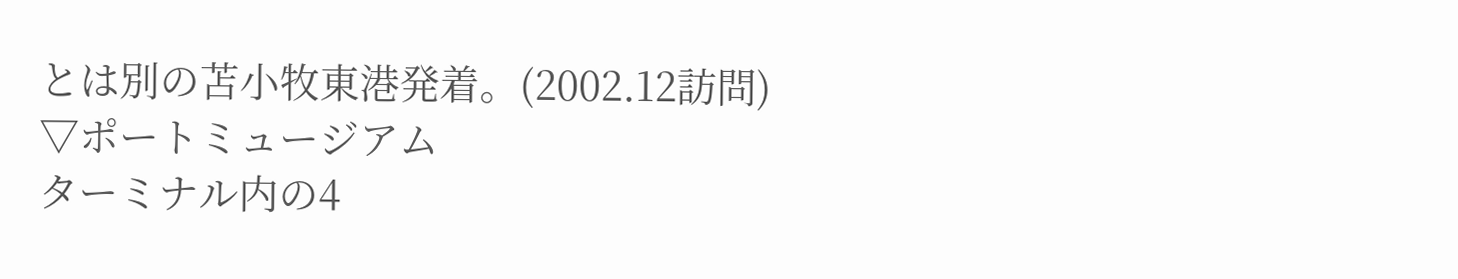とは別の苫小牧東港発着。(2002.12訪問)
▽ポートミュージアム
ターミナル内の4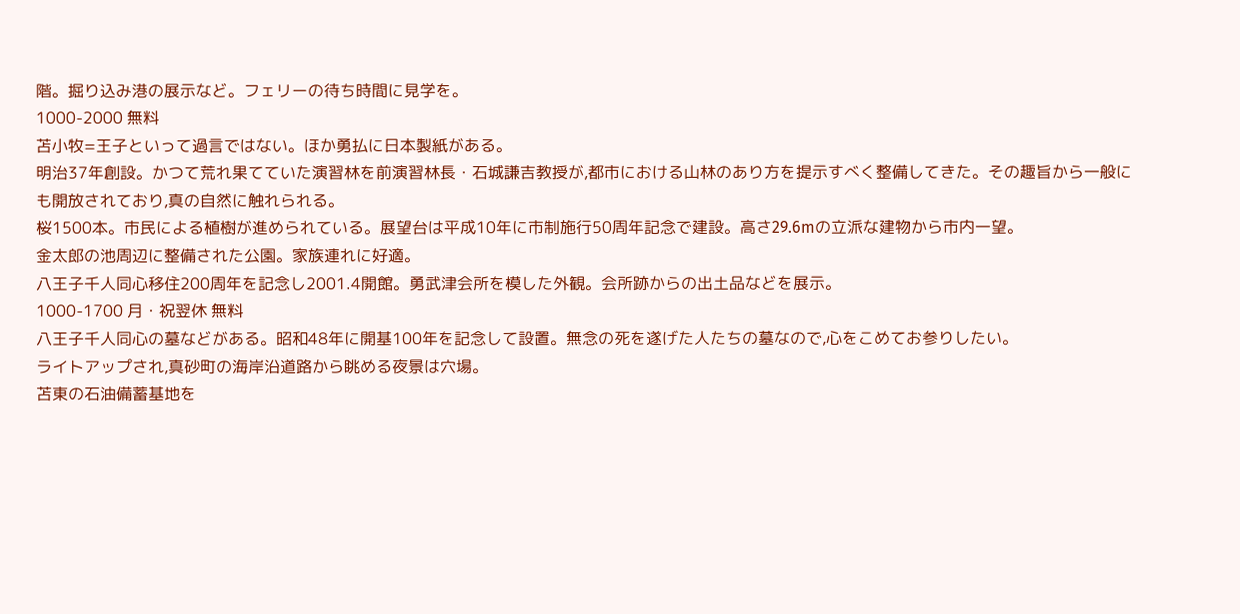階。掘り込み港の展示など。フェリーの待ち時間に見学を。
1000-2000 無料
苫小牧=王子といって過言ではない。ほか勇払に日本製紙がある。
明治37年創設。かつて荒れ果てていた演習林を前演習林長・石城謙吉教授が,都市における山林のあり方を提示すべく整備してきた。その趣旨から一般にも開放されており,真の自然に触れられる。
桜1500本。市民による植樹が進められている。展望台は平成10年に市制施行50周年記念で建設。高さ29.6mの立派な建物から市内一望。
金太郎の池周辺に整備された公園。家族連れに好適。
八王子千人同心移住200周年を記念し2001.4開館。勇武津会所を模した外観。会所跡からの出土品などを展示。
1000-1700 月・祝翌休 無料
八王子千人同心の墓などがある。昭和48年に開基100年を記念して設置。無念の死を遂げた人たちの墓なので,心をこめてお参りしたい。
ライトアップされ,真砂町の海岸沿道路から眺める夜景は穴場。
苫東の石油備蓄基地を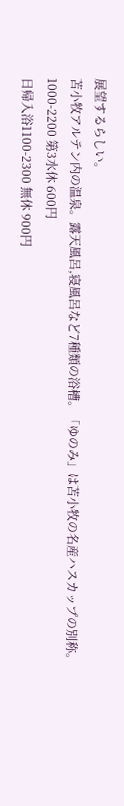展望するらしい。
苫小牧アルテン内の温泉。露天風呂,寝風呂など7種類の浴槽。「ゆのみ」は苫小牧の名産ハスカップの別称。
1000-2200 第3水休 600円
日帰入浴1100-2300 無休 900円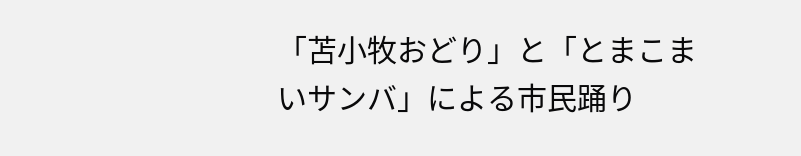「苫小牧おどり」と「とまこまいサンバ」による市民踊り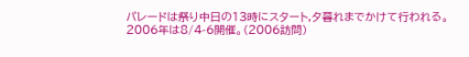パレードは祭り中日の13時にスタート,夕暮れまでかけて行われる。2006年は8/4-6開催。(2006訪問)